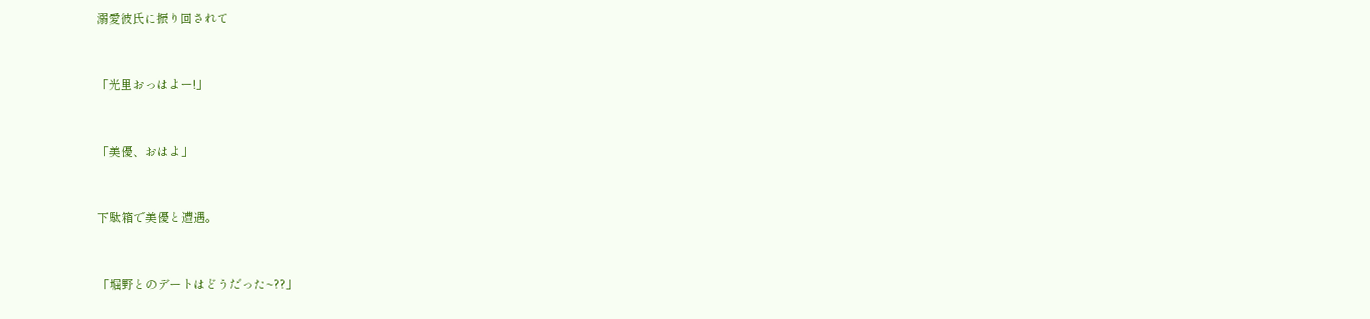溺愛彼氏に振り回されて


「光里おっはよー!」


「美優、おはよ」


下駄箱で美優と遭遇。


「堀野とのデートはどうだった~??」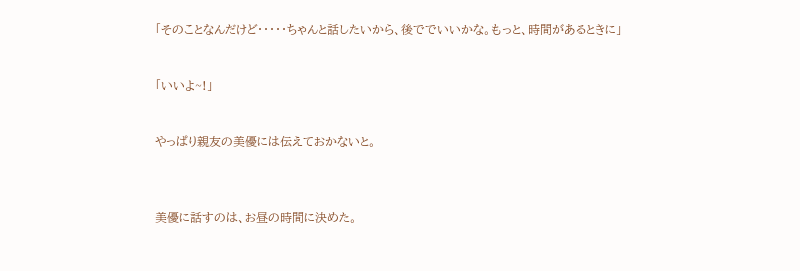「そのことなんだけど・・・・・ちゃんと話したいから、後ででいいかな。もっと、時間があるときに」


「いいよ~!」


やっぱり親友の美優には伝えておかないと。



美優に話すのは、お昼の時間に決めた。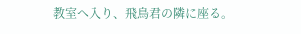教室へ入り、飛鳥君の隣に座る。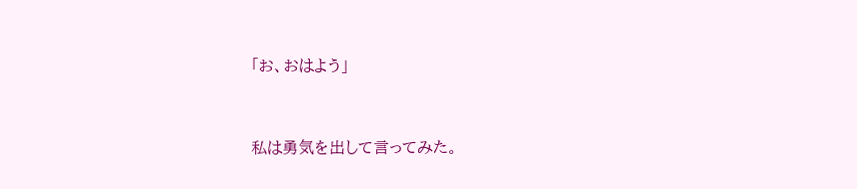「お、おはよう」


私は勇気を出して言ってみた。